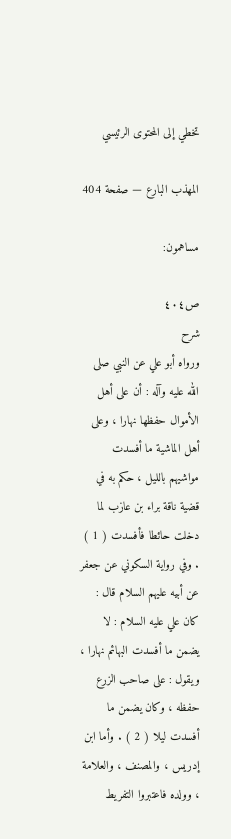تخطي إلى المحتوى الرئيسي

المهذب البارع — صفحة 404

مساهمون:

ص٤٠٤
شرح
ورواه أبو علي عن النبي صلى الله عليه وآله : أن على أهل الأموال حفظها نهارا ، وعلى أهل الماشية ما أفسدت مواشيهم بالليل ، حكم به في قضية ناقة براء بن عازب لما دخلت حائطا فأفسدت ( 1 ) . وفي رواية السكوني عن جعفر عن أبيه عليهم السلام قال : كان علي عليه السلام : لا يضمن ما أفسدت البهائم نهارا ، ويقول : على صاحب الزرع حفظه ، وكان يضمن ما أفسدت ليلا ( 2 ) . وأما ابن إدريس ، والمصنف ، والعلامة ، وولده فاعتبروا التفريط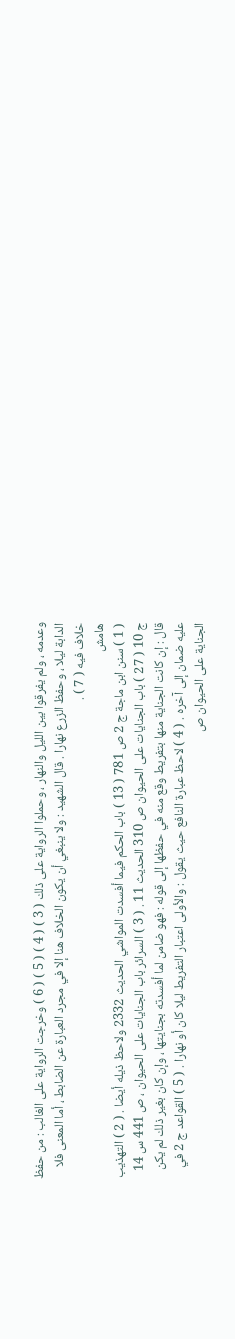وعدمه ، ولم يفرقوا بين الليل والنهار ، وحملوا الرواية على ذلك ( 3 ) ( 4 ) ( 5 ) ( 6 ) وخرجت الرواية على الغالب : من حفظ الدابة ليلا ، وحفظ الزرع نهارا . قال الشهيد : ولا ينبغي أن يكون الخلاف هنا إلا في مجرد العبارة عن الضابط ، أما المعنى فلا خلاف فيه ( 7 ) .
هامش
( 1 ) سنن ابن ماجة ج 2 ص 781 ( 13 ) باب الحكم فيما أفسدت المواشي الحديث 2332 ولاحظ ذيله أيضا . ( 2 ) التهذيب ج 10 ( 27 ) باب الجنايات على الحيوان ص 310 الحديث 11 . ( 3 ) السرائر باب الجنايات على الحيوان ، ص 441 س 14 قال : إن كانت الجناية منها بتفريط وقع منه في حفظها إلى قوله : فهو ضامن لما أفسدته بجنايتها ، وإن كان بغير ذلك لم يكن عليه ضمان إلى آخره . ( 4 ) لاحظ عبارة النافع حيث يقول : والأولى اعتبار التفريط ليلا كان أو نهارا . ( 5 ) القواعد ج 2 في الجناية على الحيوان ص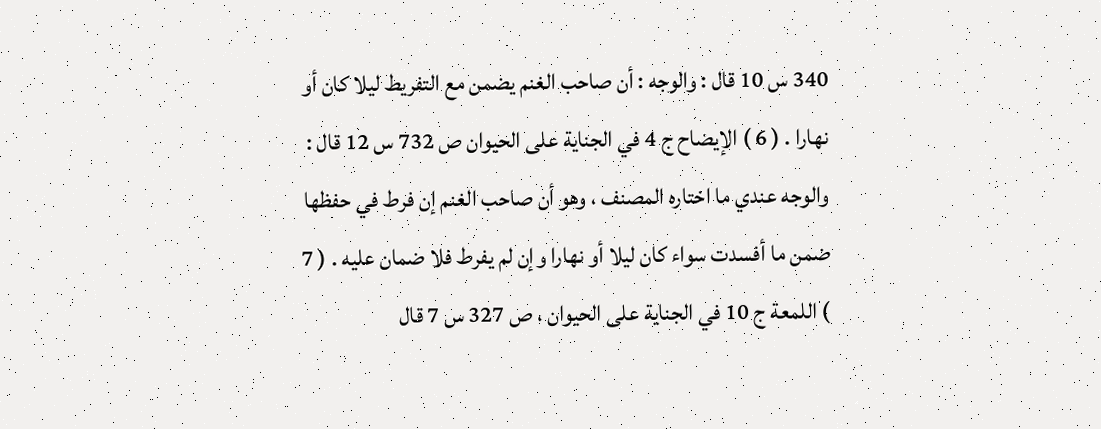340 س 10 قال : والوجه : أن صاحب الغنم يضمن مع التفريط ليلا كان أو نهارا . ( 6 ) الإيضاح ج 4 في الجناية على الحيوان ص 732 س 12 قال : والوجه عندي ما اختاره المصنف ، وهو أن صاحب الغنم إن فرط في حفظها ضمن ما أفسدت سواء كان ليلا أو نهارا وإن لم يفرط فلا ضمان عليه . ( 7 ) اللمعة ج 10 في الجناية على الحيوان ، ص 327 س 7 قال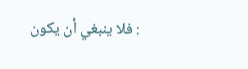: فلا ينبغي أن يكون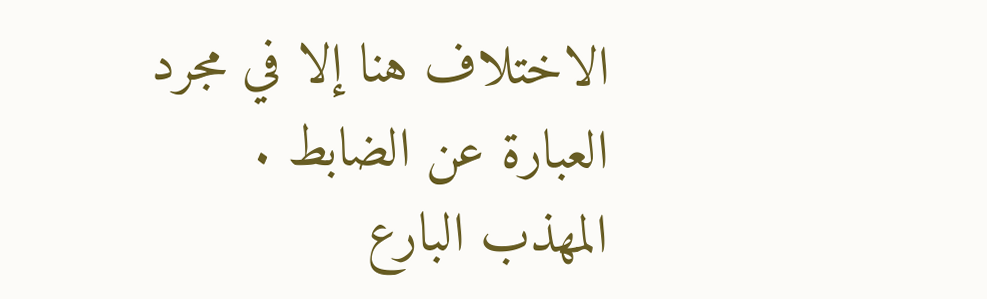الاختلاف هنا إلا في مجرد العبارة عن الضابط .
المهذب البارع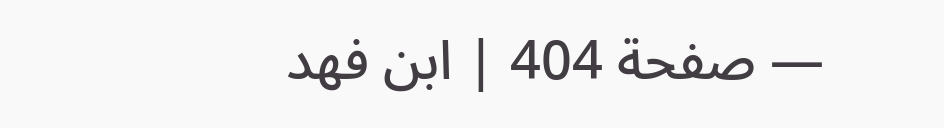— صفحة 404 | ابن فهد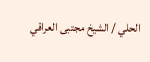الحلي / الشيخ مجتبى العراقي